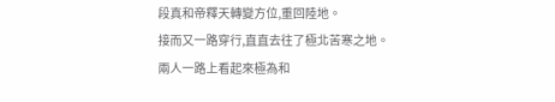段真和帝釋天轉變方位,重回陸地。
接而又一路穿行,直直去往了極北苦寒之地。
兩人一路上看起來極為和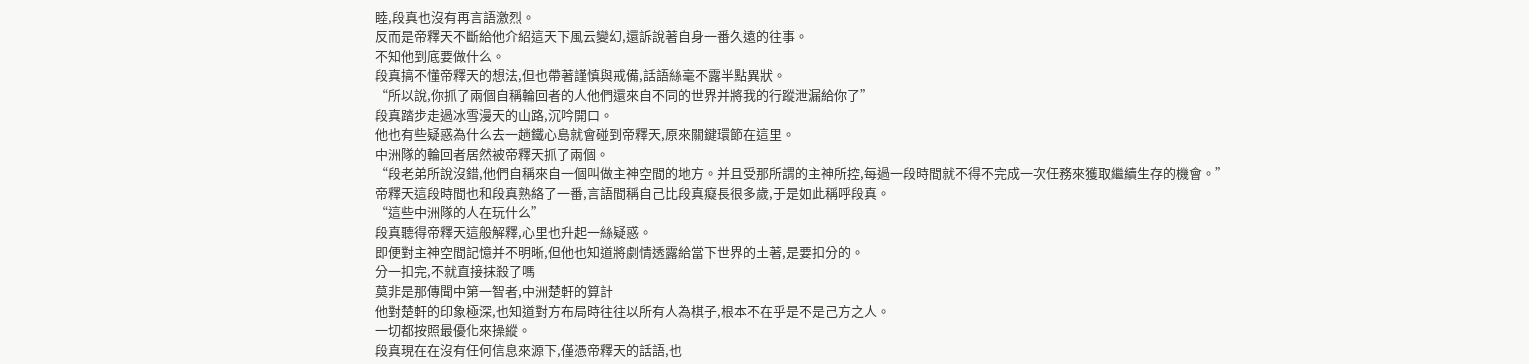睦,段真也沒有再言語激烈。
反而是帝釋天不斷給他介紹這天下風云變幻,還訴說著自身一番久遠的往事。
不知他到底要做什么。
段真搞不懂帝釋天的想法,但也帶著謹慎與戒備,話語絲毫不露半點異狀。
“所以說,你抓了兩個自稱輪回者的人他們還來自不同的世界并將我的行蹤泄漏給你了”
段真踏步走過冰雪漫天的山路,沉吟開口。
他也有些疑惑為什么去一趟鐵心島就會碰到帝釋天,原來關鍵環節在這里。
中洲隊的輪回者居然被帝釋天抓了兩個。
“段老弟所說沒錯,他們自稱來自一個叫做主神空間的地方。并且受那所謂的主神所控,每過一段時間就不得不完成一次任務來獲取繼續生存的機會。”
帝釋天這段時間也和段真熟絡了一番,言語間稱自己比段真癡長很多歲,于是如此稱呼段真。
“這些中洲隊的人在玩什么”
段真聽得帝釋天這般解釋,心里也升起一絲疑惑。
即便對主神空間記憶并不明晰,但他也知道將劇情透露給當下世界的土著,是要扣分的。
分一扣完,不就直接抹殺了嗎
莫非是那傳聞中第一智者,中洲楚軒的算計
他對楚軒的印象極深,也知道對方布局時往往以所有人為棋子,根本不在乎是不是己方之人。
一切都按照最優化來操縱。
段真現在在沒有任何信息來源下,僅憑帝釋天的話語,也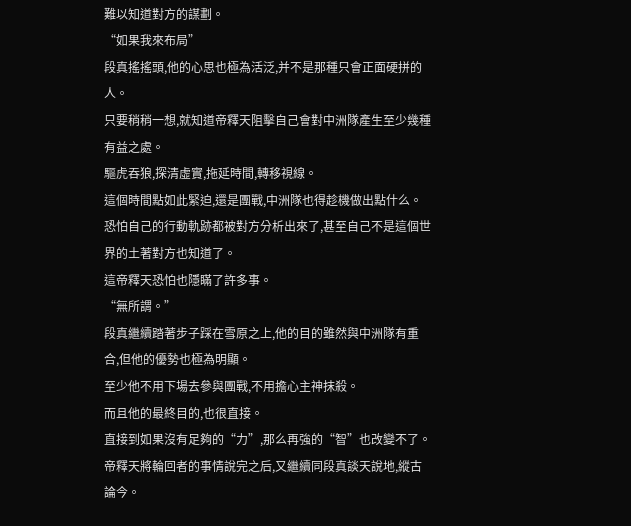難以知道對方的謀劃。
“如果我來布局”
段真搖搖頭,他的心思也極為活泛,并不是那種只會正面硬拼的人。
只要稍稍一想,就知道帝釋天阻擊自己會對中洲隊產生至少幾種有益之處。
驅虎吞狼,探清虛實,拖延時間,轉移視線。
這個時間點如此緊迫,還是團戰,中洲隊也得趁機做出點什么。
恐怕自己的行動軌跡都被對方分析出來了,甚至自己不是這個世界的土著對方也知道了。
這帝釋天恐怕也隱瞞了許多事。
“無所謂。”
段真繼續踏著步子踩在雪原之上,他的目的雖然與中洲隊有重合,但他的優勢也極為明顯。
至少他不用下場去參與團戰,不用擔心主神抹殺。
而且他的最終目的,也很直接。
直接到如果沒有足夠的“力”,那么再強的“智”也改變不了。
帝釋天將輪回者的事情說完之后,又繼續同段真談天說地,縱古論今。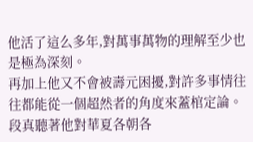他活了這么多年,對萬事萬物的理解至少也是極為深刻。
再加上他又不會被壽元困擾,對許多事情往往都能從一個超然者的角度來蓋棺定論。
段真聽著他對華夏各朝各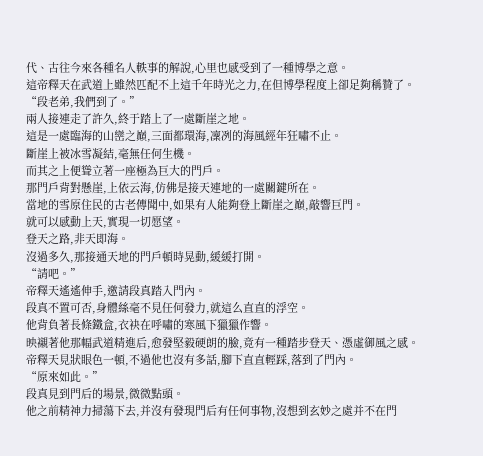代、古往今來各種名人軼事的解說,心里也感受到了一種博學之意。
這帝釋天在武道上雖然匹配不上這千年時光之力,在但博學程度上卻足夠稱贊了。
“段老弟,我們到了。”
兩人接連走了許久,終于踏上了一處斷崖之地。
這是一處臨海的山巒之巔,三面都環海,凜冽的海風經年狂嘯不止。
斷崖上被冰雪凝結,毫無任何生機。
而其之上便聳立著一座極為巨大的門戶。
那門戶背對懸崖,上依云海,仿佛是接天連地的一處關鍵所在。
當地的雪原住民的古老傳聞中,如果有人能夠登上斷崖之巔,敲響巨門。
就可以感動上天,實現一切愿望。
登天之路,非天即海。
沒過多久,那接通天地的門戶頓時晃動,緩緩打開。
“請吧。”
帝釋天遙遙伸手,邀請段真踏入門內。
段真不置可否,身體絲毫不見任何發力,就這么直直的浮空。
他背負著長條鐵盒,衣袂在呼嘯的寒風下獵獵作響。
映襯著他那幅武道精進后,愈發堅毅硬朗的臉,竟有一種踏步登天、憑虛御風之感。
帝釋天見狀眼色一頓,不過他也沒有多話,腳下直直輕踩,落到了門內。
“原來如此。”
段真見到門后的場景,微微點頭。
他之前精神力掃蕩下去,并沒有發現門后有任何事物,沒想到玄妙之處并不在門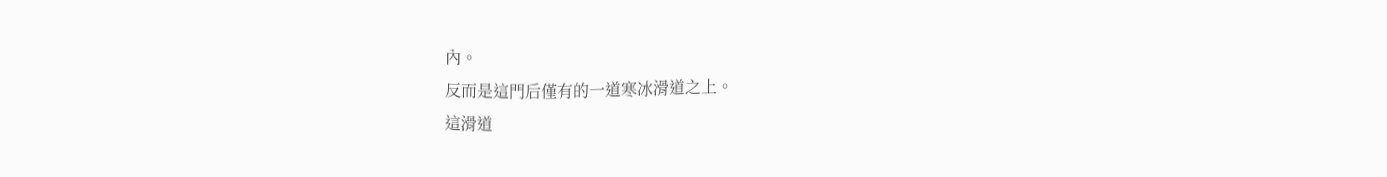內。
反而是這門后僅有的一道寒冰滑道之上。
這滑道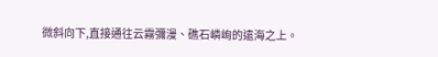微斜向下,直接通往云霧彌漫、礁石嶙峋的遠海之上。